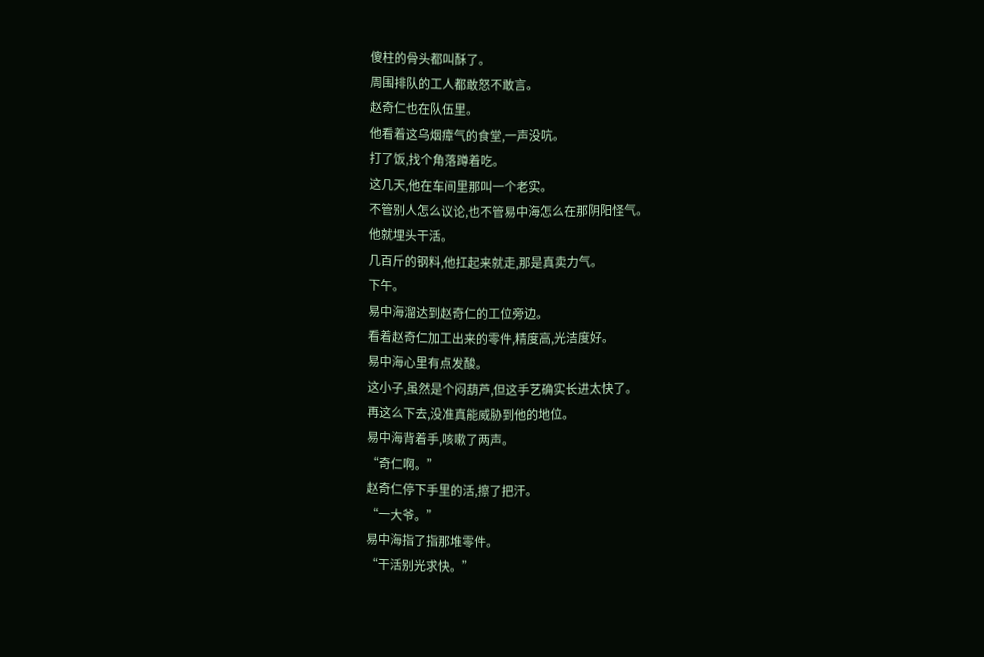傻柱的骨头都叫酥了。
周围排队的工人都敢怒不敢言。
赵奇仁也在队伍里。
他看着这乌烟瘴气的食堂,一声没吭。
打了饭,找个角落蹲着吃。
这几天,他在车间里那叫一个老实。
不管别人怎么议论,也不管易中海怎么在那阴阳怪气。
他就埋头干活。
几百斤的钢料,他扛起来就走,那是真卖力气。
下午。
易中海溜达到赵奇仁的工位旁边。
看着赵奇仁加工出来的零件,精度高,光洁度好。
易中海心里有点发酸。
这小子,虽然是个闷葫芦,但这手艺确实长进太快了。
再这么下去,没准真能威胁到他的地位。
易中海背着手,咳嗽了两声。
“奇仁啊。”
赵奇仁停下手里的活,擦了把汗。
“一大爷。”
易中海指了指那堆零件。
“干活别光求快。”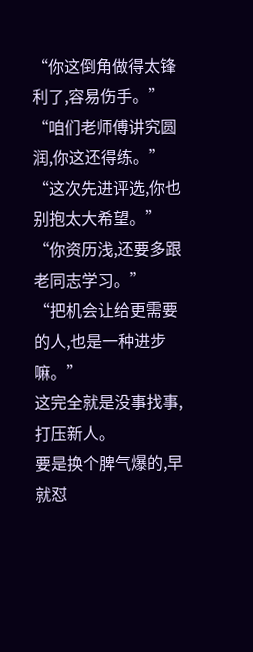“你这倒角做得太锋利了,容易伤手。”
“咱们老师傅讲究圆润,你这还得练。”
“这次先进评选,你也别抱太大希望。”
“你资历浅,还要多跟老同志学习。”
“把机会让给更需要的人,也是一种进步嘛。”
这完全就是没事找事,打压新人。
要是换个脾气爆的,早就怼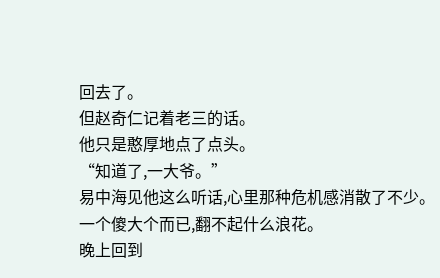回去了。
但赵奇仁记着老三的话。
他只是憨厚地点了点头。
“知道了,一大爷。”
易中海见他这么听话,心里那种危机感消散了不少。
一个傻大个而已,翻不起什么浪花。
晚上回到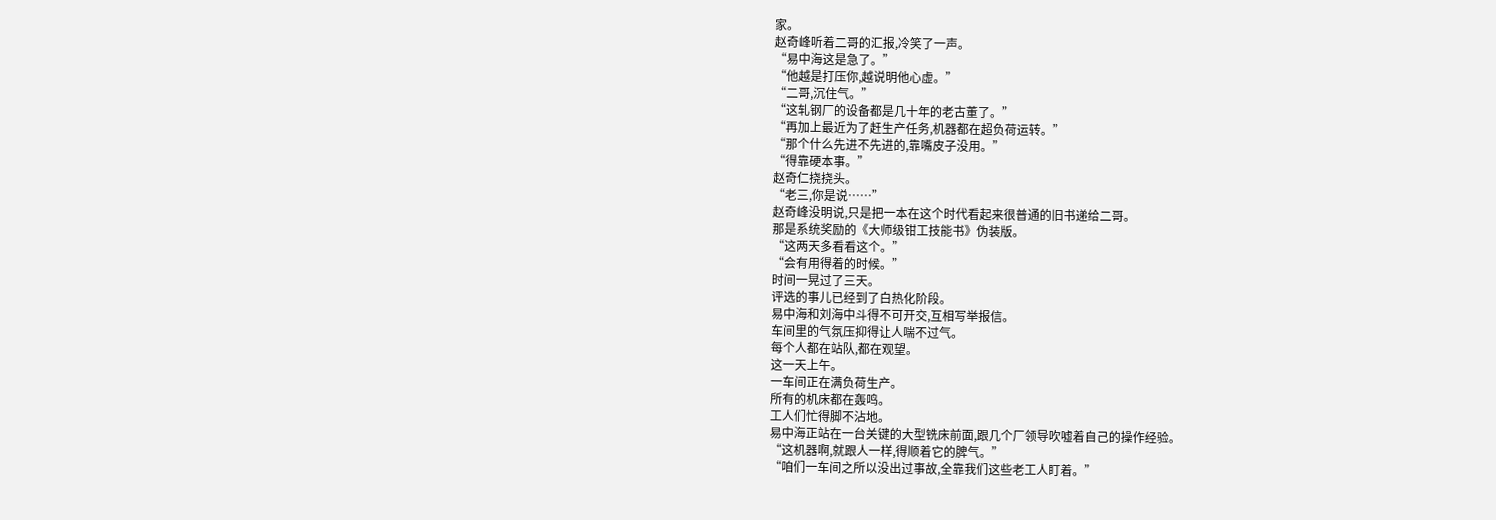家。
赵奇峰听着二哥的汇报,冷笑了一声。
“易中海这是急了。”
“他越是打压你,越说明他心虚。”
“二哥,沉住气。”
“这轧钢厂的设备都是几十年的老古董了。”
“再加上最近为了赶生产任务,机器都在超负荷运转。”
“那个什么先进不先进的,靠嘴皮子没用。”
“得靠硬本事。”
赵奇仁挠挠头。
“老三,你是说……”
赵奇峰没明说,只是把一本在这个时代看起来很普通的旧书递给二哥。
那是系统奖励的《大师级钳工技能书》伪装版。
“这两天多看看这个。”
“会有用得着的时候。”
时间一晃过了三天。
评选的事儿已经到了白热化阶段。
易中海和刘海中斗得不可开交,互相写举报信。
车间里的气氛压抑得让人喘不过气。
每个人都在站队,都在观望。
这一天上午。
一车间正在满负荷生产。
所有的机床都在轰鸣。
工人们忙得脚不沾地。
易中海正站在一台关键的大型铣床前面,跟几个厂领导吹嘘着自己的操作经验。
“这机器啊,就跟人一样,得顺着它的脾气。”
“咱们一车间之所以没出过事故,全靠我们这些老工人盯着。”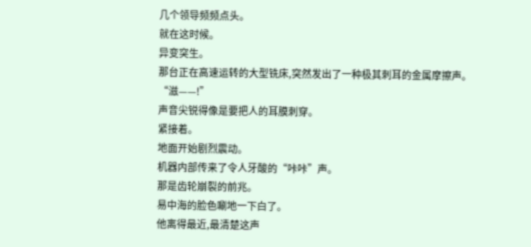几个领导频频点头。
就在这时候。
异变突生。
那台正在高速运转的大型铣床,突然发出了一种极其刺耳的金属摩擦声。
“滋——!”
声音尖锐得像是要把人的耳膜刺穿。
紧接着。
地面开始剧烈震动。
机器内部传来了令人牙酸的“咔咔”声。
那是齿轮崩裂的前兆。
易中海的脸色唰地一下白了。
他离得最近,最清楚这声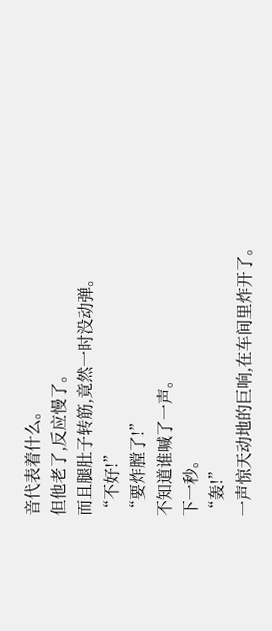音代表着什么。
但他老了,反应慢了。
而且腿肚子转筋,竟然一时没动弹。
“不好!”
“要炸膛了!”
不知道谁喊了一声。
下一秒。
“轰!”
一声惊天动地的巨响,在车间里炸开了。